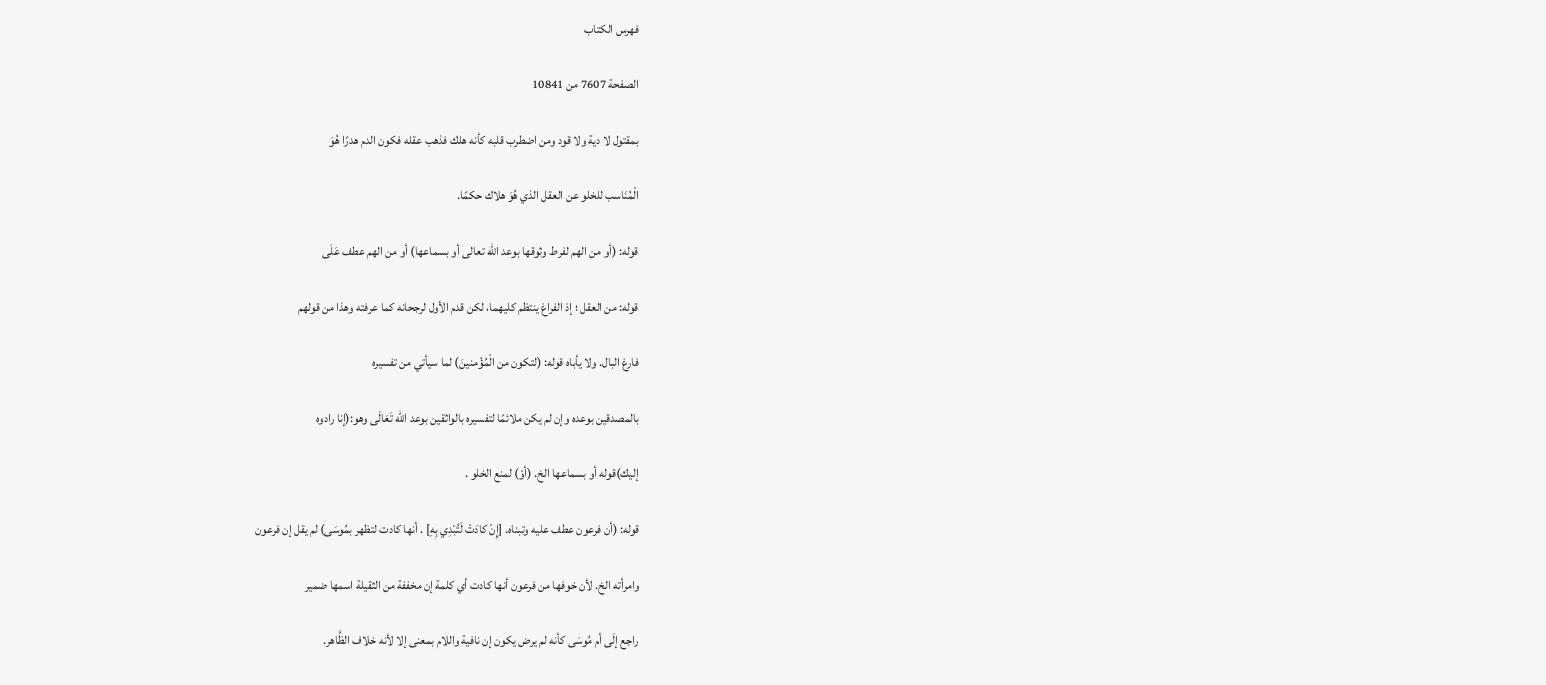فهرس الكتاب

الصفحة 7607 من 10841

بمقتول لا دية ولا قود ومن اضطرب قلبه كأنه هلك فذهب عقله فكون الدم هدرًا هُوَ

الْمُنَاسب للخلو عن العقل الذي هُوَ هلاك حكمًا.

قوله: (أو من الهم لفرط وثوقها بوعد الله تعالى أو بسماعها) أو من الهم عطف عَلَى

قوله: من العقل ؛ إذ الفراغ ينتظم كليهما، لكن قدم الأول لرجحانه كما عرفته وهذا من قولهم

فارغ البال. ولا يأباه قوله: (لتكون من الْمُؤْمنينَ) لما سيأتي من تفسيره

بالمصدقين بوعده وإن لم يكن ملائمًا لتفسيره بالواثقين بوعد الله تَعَالَى وهو:(إنا رادوه

إليك)قوله أو بسماعها الخ. (أوْ) لمنع الخلو .

قوله: (أن فرعون عطف عليه وتبناه. [إِنْ كادَتْ لَتُبْدِي بِهِ] . أنها كادت لتظهر بمُوسَى) لم يقل إن فرعون

وامرأته الخ. لأن خوفها من فرعون أنها كادت أي كلمة إن مخففة من الثقيلة اسمها ضمير

راجع إلَى أم مُوسَى كأنه لم يرض يكون إن نافية واللام بمعنى إلا لأنه خلاف الظَّاهر.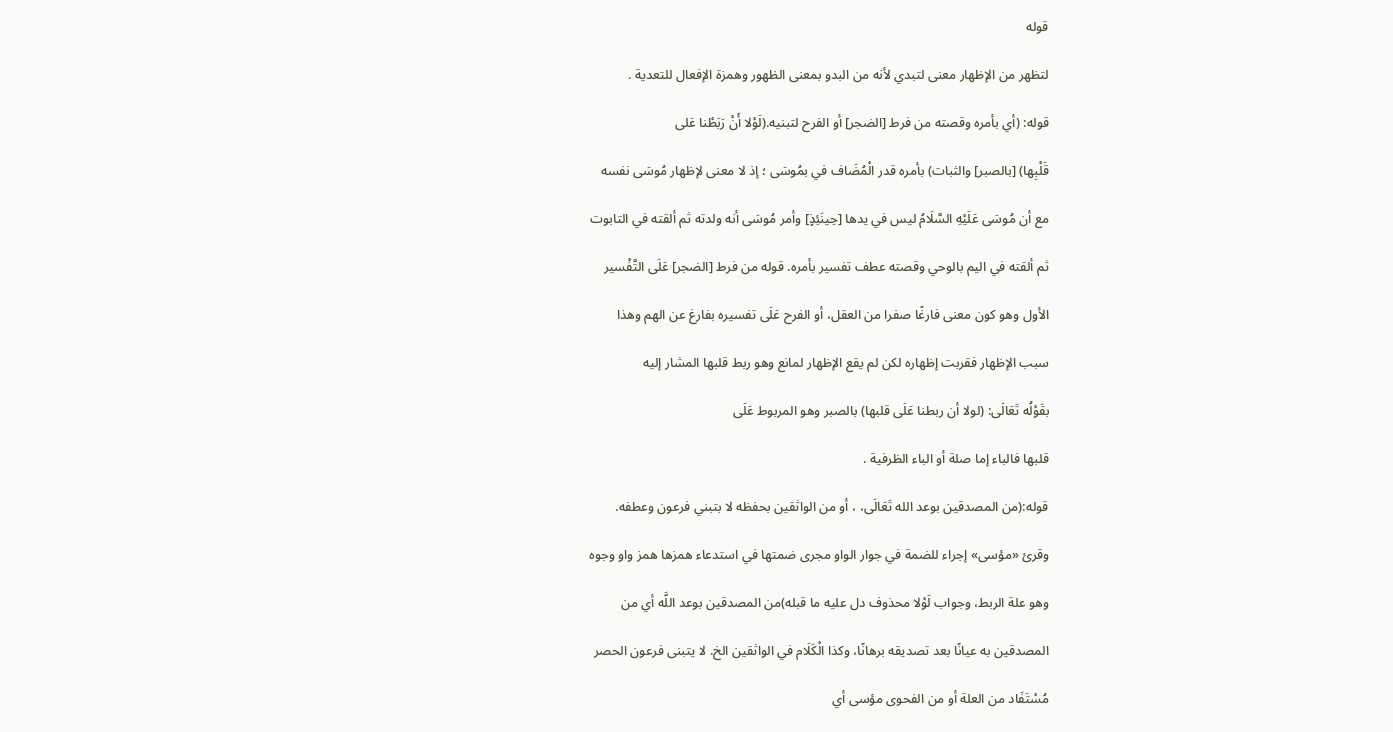قوله

لتظهر من الإظهار معنى لتبدي لأنه من البدو بمعنى الظهور وهمزة الإفعال للتعدية .

قوله: (أي بأمره وقصته من فرط [الضجر] أو الفرح لتبنيه.(لَوْلا أَنْ رَبَطْنا عَلى

قَلْبِها) [بالصبر] والثبات) بأمره قدر الْمُضَاف في بمُوسَى ؛ إذ لا معنى لإظهار مُوسَى نفسه

مع أن مُوسَى عَلَيْهِ السَّلَامُ ليس في يدها [حِينَئِذٍ] وأمر مُوسَى أنه ولدته ثم ألقته في التابوت

ثم ألقته في اليم بالوحي وقصته عطف تفسير بأمره. قوله من فرط [الضجر] عَلَى التَّفْسير

الأول وهو كون معنى فارغًا صفرا من العقل، أو الفرح عَلَى تفسيره بفارغ عن الهم وهذا

سبب الإظهار فقربت إظهاره لكن لم يقع الإظهار لمانع وهو ربط قلبها المشار إليه

بقَوْلُه تَعَالَى: (لولا أن ربطنا عَلَى قلبها) بالصبر وهو المربوط عَلَى

قلبها فالباء إما صلة أو الباء الظرفية .

قوله:(من المصدقين بوعد الله تَعَالَى، ، أو من الواثقين بحفظه لا بتبني فرعون وعطفه.

وقرئ «مؤسى» إجراء للضمة في جوار الواو مجرى ضمتها في استدعاء همزها همز واو وجوه

وهو علة الربط، وجواب لَوْلا محذوف دل عليه ما قبله)من المصدقين بوعد اللَّه أي من

المصدقين به عيانًا بعد تصديقه برهانًا، وكذا الْكَلَام في الواثقين الخ. لا يتبنى فرعون الحصر

مُسْتَفَاد من العلة أو من الفحوى مؤسى أي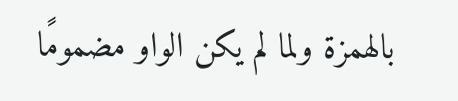بالهمزة ولما لم يكن الواو مضمومًا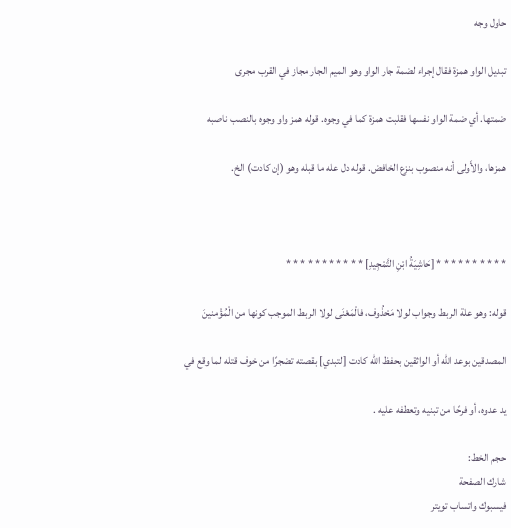حاول وجه

تبديل الواو همزة فقال إجراء لضمة جار الواو وهو الميم الجار مجاز في القرب مجرى

ضمتها. أي ضمة الواو نفسها فقلبت همزة كما في وجوه. قوله همز واو وجوه بالنصب ناصبه

همزها، والأَولى أنه منصوب بنزع الخافض. قوله دل عله ما قبله وهو (إن كادت) الخ.



* * * * * * * * * * [حَاشِيَةُ ابْنِ التَّمْجِيدِ] * * * * * * * * * * *

قوله: وهو علة الربط وجواب لولا مَحْذُوف، فالْمَعْنَى لولا الربط الموجب كونها من الْمُؤْمنينَ

المصدقين بوعد الله أو الواثقين بحفظ الله كادت [لتبدي] بقصته تضجرًا من خوف قتله لما وقع في

يد عدوه، أو فرحًا من تبنيه وتعطفه عليه .

حجم الخط:
شارك الصفحة
فيسبوك واتساب تويتر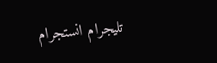تليجرام انستجرام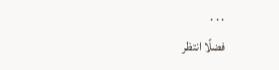. . .
فضلًا انتظر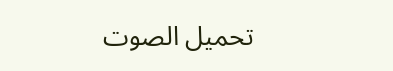تحميل الصوت